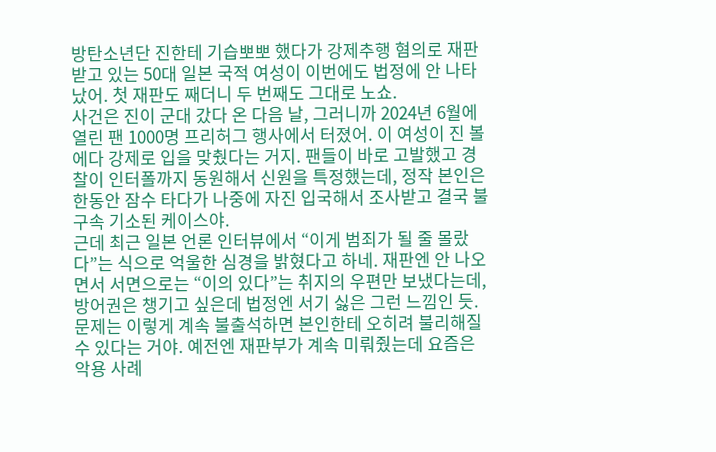방탄소년단 진한테 기습뽀뽀 했다가 강제추행 혐의로 재판 받고 있는 50대 일본 국적 여성이 이번에도 법정에 안 나타났어. 첫 재판도 째더니 두 번째도 그대로 노쇼.
사건은 진이 군대 갔다 온 다음 날, 그러니까 2024년 6월에 열린 팬 1000명 프리허그 행사에서 터졌어. 이 여성이 진 볼에다 강제로 입을 맞췄다는 거지. 팬들이 바로 고발했고 경찰이 인터폴까지 동원해서 신원을 특정했는데, 정작 본인은 한동안 잠수 타다가 나중에 자진 입국해서 조사받고 결국 불구속 기소된 케이스야.
근데 최근 일본 언론 인터뷰에서 “이게 범죄가 될 줄 몰랐다”는 식으로 억울한 심경을 밝혔다고 하네. 재판엔 안 나오면서 서면으로는 “이의 있다”는 취지의 우편만 보냈다는데, 방어권은 챙기고 싶은데 법정엔 서기 싫은 그런 느낌인 듯.
문제는 이렇게 계속 불출석하면 본인한테 오히려 불리해질 수 있다는 거야. 예전엔 재판부가 계속 미뤄줬는데 요즘은 악용 사례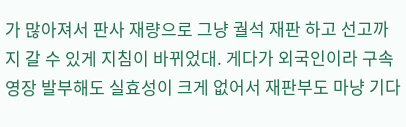가 많아져서 판사 재량으로 그냥 궐석 재판 하고 선고까지 갈 수 있게 지침이 바뀌었대. 게다가 외국인이라 구속영장 발부해도 실효성이 크게 없어서 재판부도 마냥 기다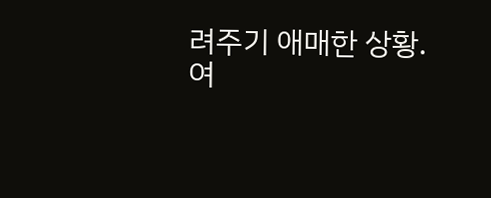려주기 애매한 상황.
여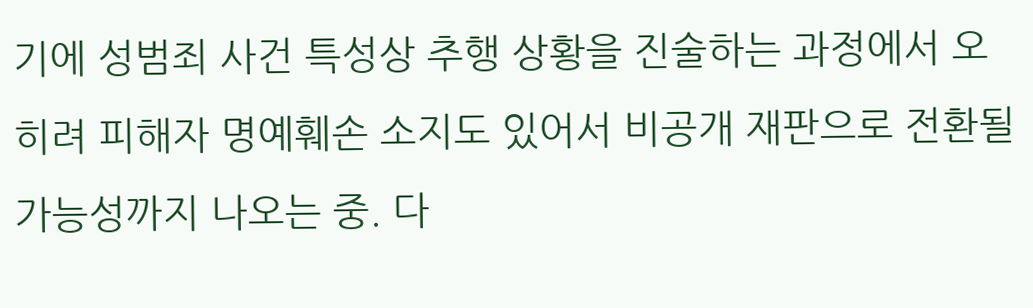기에 성범죄 사건 특성상 추행 상황을 진술하는 과정에서 오히려 피해자 명예훼손 소지도 있어서 비공개 재판으로 전환될 가능성까지 나오는 중. 다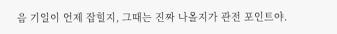음 기일이 언제 잡힐지, 그때는 진짜 나올지가 관전 포인트야.